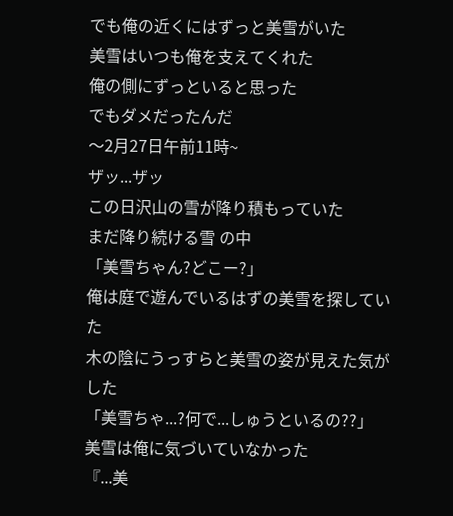でも俺の近くにはずっと美雪がいた
美雪はいつも俺を支えてくれた
俺の側にずっといると思った
でもダメだったんだ
〜2月27日午前11時~
ザッ...ザッ
この日沢山の雪が降り積もっていた
まだ降り続ける雪 の中
「美雪ちゃん?どこー?」
俺は庭で遊んでいるはずの美雪を探していた
木の陰にうっすらと美雪の姿が見えた気がした
「美雪ちゃ...?何で...しゅうといるの??」
美雪は俺に気づいていなかった
『...美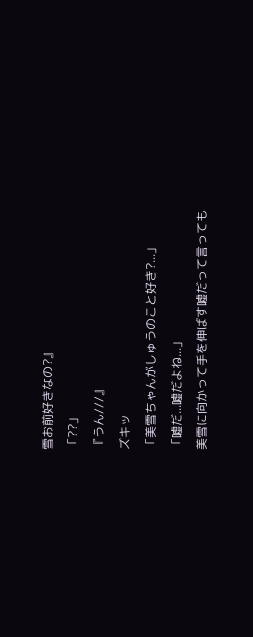雪お前好きなの?』
「??」
『うん///』
ズキッ
「美雪ちゃんがしゅうのこと好き?...」
「嘘だ...嘘だよね...」
美雪に向かって手を伸ばす嘘だって言っても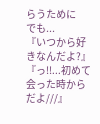らうために
でも...
『いつから好きなんだよ?』
『っ!!...初めて会った時からだよ///』